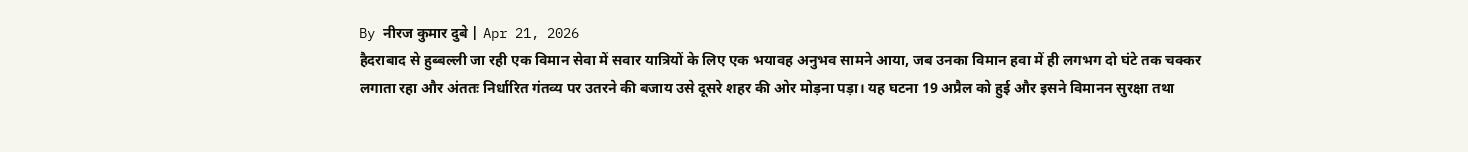By नीरज कुमार दुबे | Apr 21, 2026
हैदराबाद से हुब्बल्ली जा रही एक विमान सेवा में सवार यात्रियों के लिए एक भयावह अनुभव सामने आया, जब उनका विमान हवा में ही लगभग दो घंटे तक चक्कर लगाता रहा और अंततः निर्धारित गंतव्य पर उतरने की बजाय उसे दूसरे शहर की ओर मोड़ना पड़ा। यह घटना 19 अप्रैल को हुई और इसने विमानन सुरक्षा तथा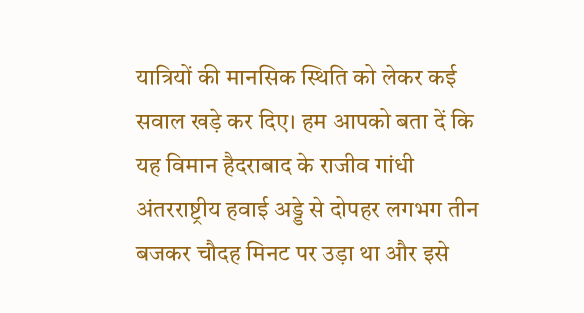यात्रियों की मानसिक स्थिति को लेकर कई सवाल खड़े कर दिए। हम आपको बता दें कि यह विमान हैदराबाद के राजीव गांधी अंतरराष्ट्रीय हवाई अड्डे से दोपहर लगभग तीन बजकर चौदह मिनट पर उड़ा था और इसे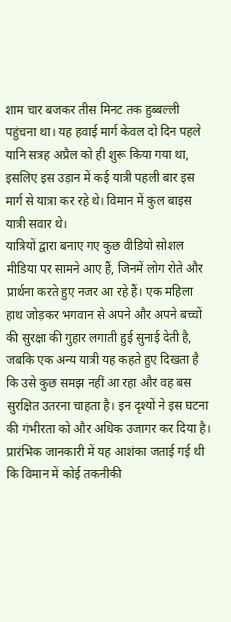शाम चार बजकर तीस मिनट तक हुब्बल्ली पहुंचना था। यह हवाई मार्ग केवल दो दिन पहले यानि सत्रह अप्रैल को ही शुरू किया गया था, इसलिए इस उड़ान में कई यात्री पहली बार इस मार्ग से यात्रा कर रहे थे। विमान में कुल बाइस यात्री सवार थे।
यात्रियों द्वारा बनाए गए कुछ वीडियो सोशल मीडिया पर सामने आए हैं, जिनमें लोग रोते और प्रार्थना करते हुए नजर आ रहे हैं। एक महिला हाथ जोड़कर भगवान से अपने और अपने बच्चों की सुरक्षा की गुहार लगाती हुई सुनाई देती है, जबकि एक अन्य यात्री यह कहते हुए दिखता है कि उसे कुछ समझ नहीं आ रहा और वह बस सुरक्षित उतरना चाहता है। इन दृश्यों ने इस घटना की गंभीरता को और अधिक उजागर कर दिया है।
प्रारंभिक जानकारी में यह आशंका जताई गई थी कि विमान में कोई तकनीकी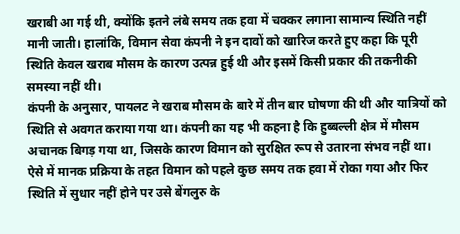खराबी आ गई थी, क्योंकि इतने लंबे समय तक हवा में चक्कर लगाना सामान्य स्थिति नहीं मानी जाती। हालांकि, विमान सेवा कंपनी ने इन दावों को खारिज करते हुए कहा कि पूरी स्थिति केवल खराब मौसम के कारण उत्पन्न हुई थी और इसमें किसी प्रकार की तकनीकी समस्या नहीं थी।
कंपनी के अनुसार, पायलट ने खराब मौसम के बारे में तीन बार घोषणा की थी और यात्रियों को स्थिति से अवगत कराया गया था। कंपनी का यह भी कहना है कि हुब्बल्ली क्षेत्र में मौसम अचानक बिगड़ गया था, जिसके कारण विमान को सुरक्षित रूप से उतारना संभव नहीं था। ऐसे में मानक प्रक्रिया के तहत विमान को पहले कुछ समय तक हवा में रोका गया और फिर स्थिति में सुधार नहीं होने पर उसे बेंगलुरु के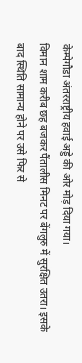केम्पेगौडा अंतरराष्ट्रीय हवाई अड्डे की ओर मोड़ दिया गया।
विमान शाम करीब छह बजकर पैंतालीस मिनट पर बेंगलुरु में सुरक्षित उतरा। इसके बाद स्थिति सामान्य होने पर उसे फिर से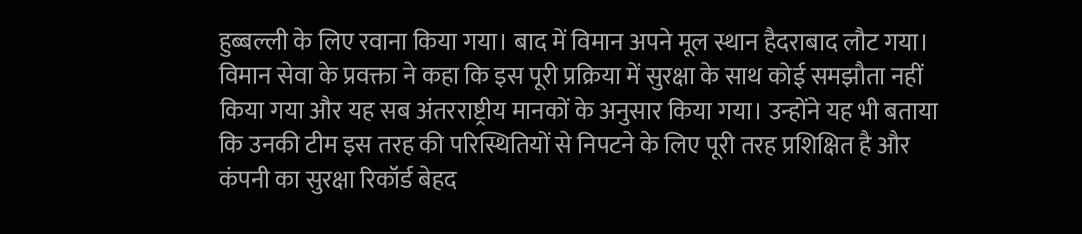हुब्बल्ली के लिए रवाना किया गया। बाद में विमान अपने मूल स्थान हैदराबाद लौट गया। विमान सेवा के प्रवक्ता ने कहा कि इस पूरी प्रक्रिया में सुरक्षा के साथ कोई समझौता नहीं किया गया और यह सब अंतरराष्ट्रीय मानकों के अनुसार किया गया। उन्होंने यह भी बताया कि उनकी टीम इस तरह की परिस्थितियों से निपटने के लिए पूरी तरह प्रशिक्षित है और कंपनी का सुरक्षा रिकॉर्ड बेहद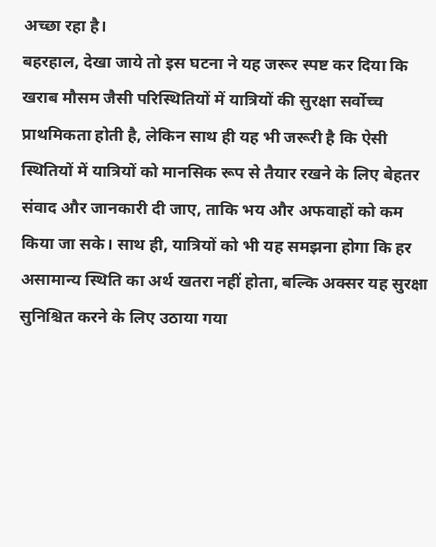अच्छा रहा है।
बहरहाल, देखा जाये तो इस घटना ने यह जरूर स्पष्ट कर दिया कि खराब मौसम जैसी परिस्थितियों में यात्रियों की सुरक्षा सर्वोच्च प्राथमिकता होती है, लेकिन साथ ही यह भी जरूरी है कि ऐसी स्थितियों में यात्रियों को मानसिक रूप से तैयार रखने के लिए बेहतर संवाद और जानकारी दी जाए, ताकि भय और अफवाहों को कम किया जा सके। साथ ही, यात्रियों को भी यह समझना होगा कि हर असामान्य स्थिति का अर्थ खतरा नहीं होता, बल्कि अक्सर यह सुरक्षा सुनिश्चित करने के लिए उठाया गया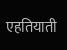एहतियाती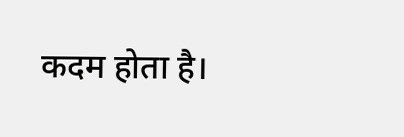कदम होता है।